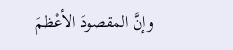وإنَّ المقصودَ الأعْظمَ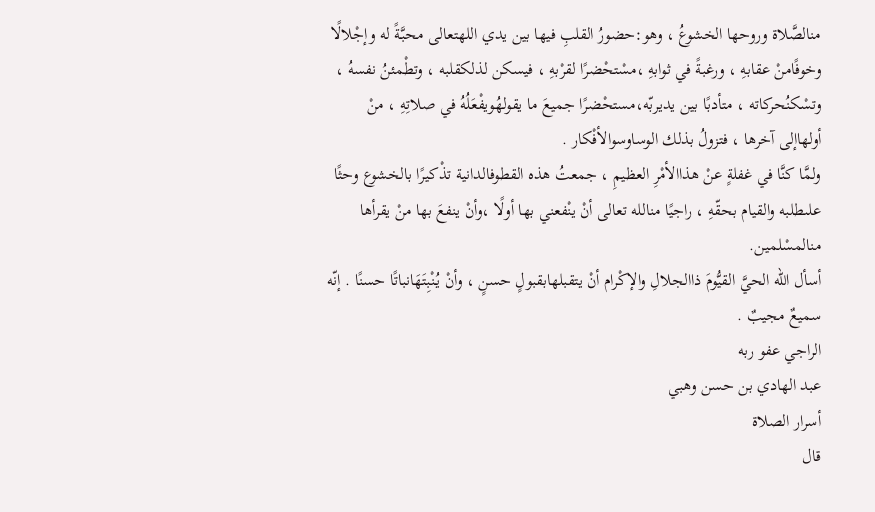منالصَّلاة وروحها الخشوعُ ، وهو:حضورُ القلبِ فيها بين يدي اللهتعالى محبَّةً له وإجْلالًا وخوفًامنْ عقابهِ ، ورغبةً في ثوابهِ ،مسْتحْضرًا لقرْبهِ ، فيسكن لذلكقلبه ، وتطْمئنُ نفسهُ ، وتسْكنُحركاته ، متأدبًا بين يديربّه،مستحْضرًا جميعَ ما يقولهُويفْعَلُهُ في صلاتِهِ ، منْ أولهاإلى آخرها ، فتزولُ بذلك الوساوسوالأفْكار .
ولمَّا كنَّا في غفلةٍ عنْ هذاالأمْرِ العظيمِ ، جمعتُ هذه القطوفالدانية تذْكيرًا بالخشوع وحثًا علىطلبه والقيام بحقّهِ ، راجيًا منالله تعالى أنْ ينْفعني بها أولًا ،وأنْ ينفعَ بها منْ يقرأها منالمسْلمين.
أسأل الله الحيَّ القيُّومَ ذاالجلالِ والإكْرام أنْ يتقبلهابقبولٍ حسنٍ ، وأنْ يُنْبِتَهَانباتًا حسنًا . إنّه سميعٌ مجيبٌ .
الراجي عفو ربه
عبد الهادي بن حسن وهبي
أسرار الصلاة
قال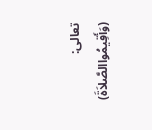تعالى: (وَأَقِيمُواالصَّلاَةَ)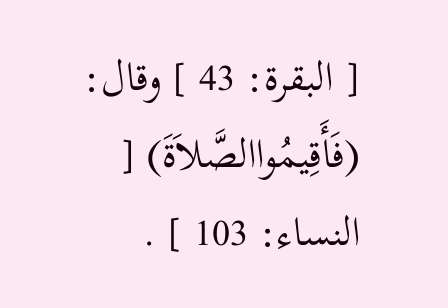[ البقرة: 43 ] وقال: (فَأَقِيمُواالصَّلاَةَ) [ النساء: 103 ] .